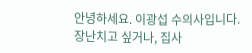안녕하세요. 이광섭 수의사입니다.
장난치고 싶거나, 집사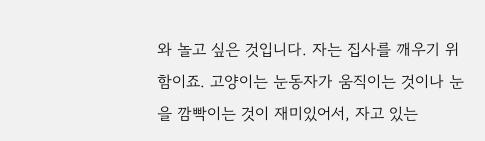와 놀고 싶은 것입니다. 자는 집사를 깨우기 위함이죠. 고양이는 눈동자가 움직이는 것이나 눈을 깜빡이는 것이 재미있어서, 자고 있는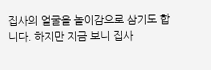집사의 얼굴을 놀이감으로 삼기도 합니다. 하지만 지금 보니 집사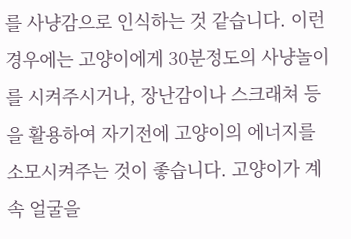를 사냥감으로 인식하는 것 같습니다. 이런 경우에는 고양이에게 30분정도의 사냥놀이를 시켜주시거나, 장난감이나 스크래쳐 등을 활용하여 자기전에 고양이의 에너지를 소모시켜주는 것이 좋습니다. 고양이가 계속 얼굴을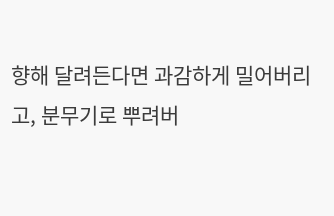향해 달려든다면 과감하게 밀어버리고, 분무기로 뿌려버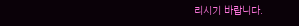리시기 바랍니다.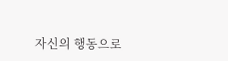자신의 행동으로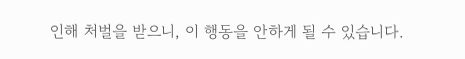인해 처벌을 받으니, 이 행동을 안하게 될 수 있습니다.